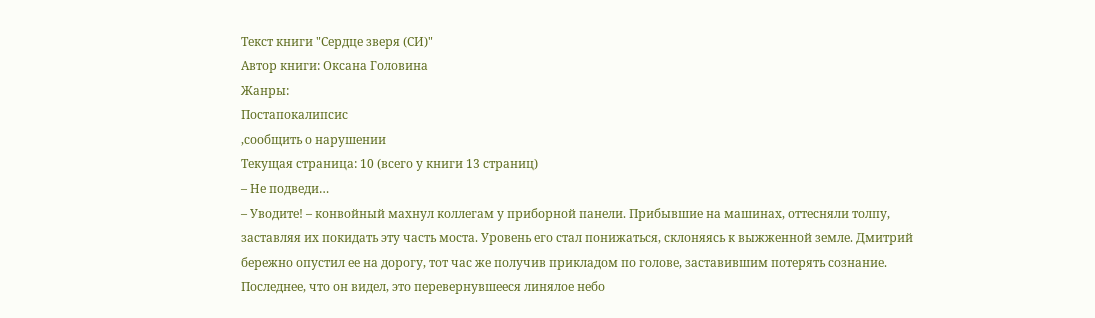Текст книги "Сердце зверя (СИ)"
Автор книги: Оксана Головина
Жанры:
Постапокалипсис
,сообщить о нарушении
Текущая страница: 10 (всего у книги 13 страниц)
– Не подведи…
– Уводите! – конвойный махнул коллегам у приборной панели. Прибывшие на машинах, оттесняли толпу, заставляя их покидать эту часть моста. Уровень его стал понижаться, склоняясь к выжженной земле. Дмитрий бережно опустил ее на дорогу, тот час же получив прикладом по голове, заставившим потерять сознание. Последнее, что он видел, это перевернувшееся линялое небо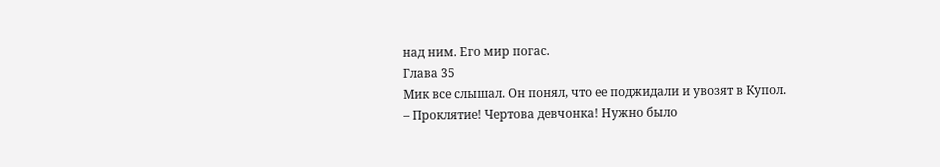над ним. Его мир погас.
Глава 35
Мик все слышал. Он понял, что ее поджидали и увозят в Купол.
– Проклятие! Чертова девчонка! Нужно было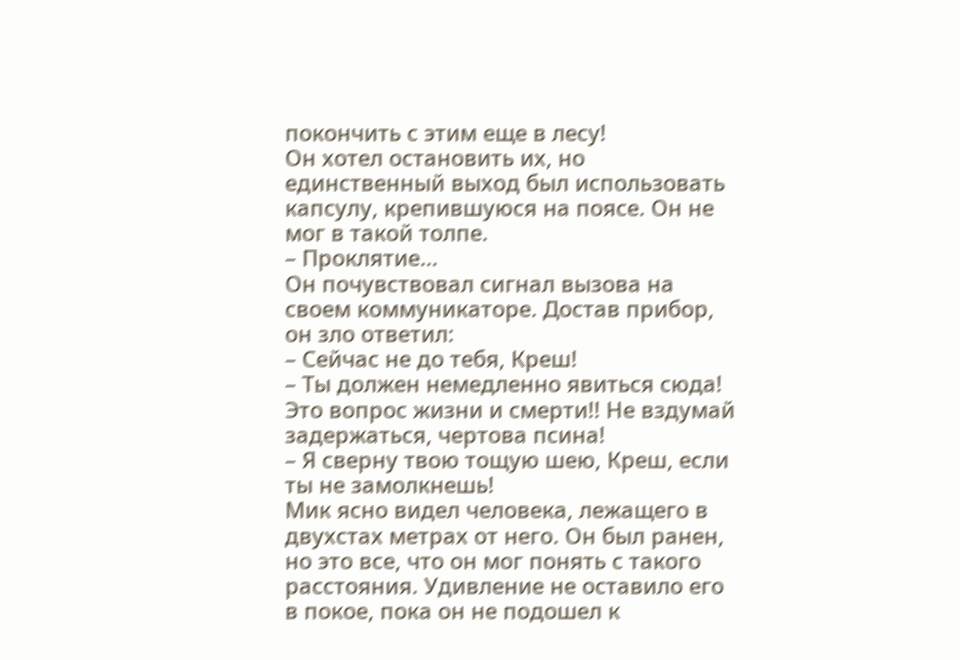покончить с этим еще в лесу!
Он хотел остановить их, но единственный выход был использовать капсулу, крепившуюся на поясе. Он не мог в такой толпе.
– Проклятие…
Он почувствовал сигнал вызова на своем коммуникаторе. Достав прибор, он зло ответил:
– Сейчас не до тебя, Креш!
– Ты должен немедленно явиться сюда! Это вопрос жизни и смерти!! Не вздумай задержаться, чертова псина!
– Я сверну твою тощую шею, Креш, если ты не замолкнешь!
Мик ясно видел человека, лежащего в двухстах метрах от него. Он был ранен, но это все, что он мог понять с такого расстояния. Удивление не оставило его в покое, пока он не подошел к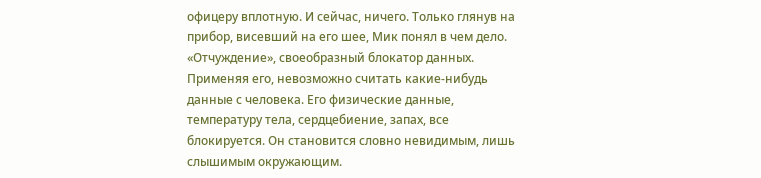офицеру вплотную. И сейчас, ничего. Только глянув на прибор, висевший на его шее, Мик понял в чем дело.
«Отчуждение», своеобразный блокатор данных. Применяя его, невозможно считать какие-нибудь данные с человека. Его физические данные, температуру тела, сердцебиение, запах, все блокируется. Он становится словно невидимым, лишь слышимым окружающим.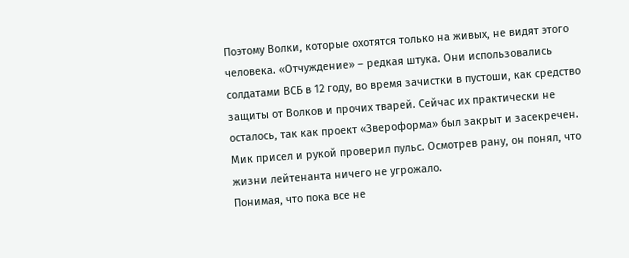Поэтому Волки, которые охотятся только на живых, не видят этого человека. «Отчуждение» – редкая штука. Они использовались солдатами ВСБ в 12 году, во время зачистки в пустоши, как средство защиты от Волков и прочих тварей. Сейчас их практически не осталось, так как проект «Звероформа» был закрыт и засекречен. Мик присел и рукой проверил пульс. Осмотрев рану, он понял, что жизни лейтенанта ничего не угрожало.
Понимая, что пока все не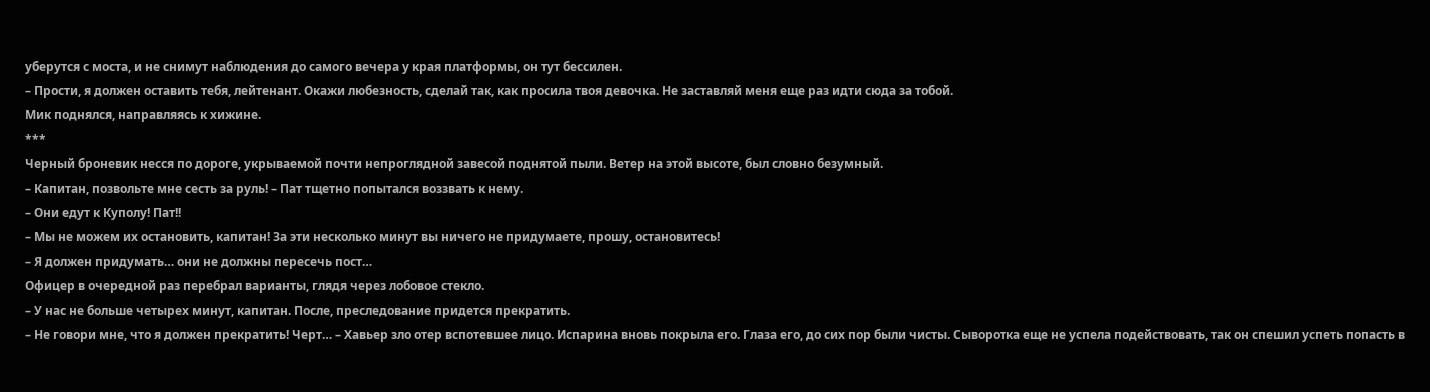уберутся с моста, и не снимут наблюдения до самого вечера у края платформы, он тут бессилен.
– Прости, я должен оставить тебя, лейтенант. Окажи любезность, сделай так, как просила твоя девочка. Не заставляй меня еще раз идти сюда за тобой.
Мик поднялся, направляясь к хижине.
***
Черный броневик несся по дороге, укрываемой почти непроглядной завесой поднятой пыли. Ветер на этой высоте, был словно безумный.
– Капитан, позвольте мне сесть за руль! – Пат тщетно попытался воззвать к нему.
– Они едут к Куполу! Пат!!
– Мы не можем их остановить, капитан! За эти несколько минут вы ничего не придумаете, прошу, остановитесь!
– Я должен придумать… они не должны пересечь пост…
Офицер в очередной раз перебрал варианты, глядя через лобовое стекло.
– У нас не больше четырех минут, капитан. После, преследование придется прекратить.
– Не говори мне, что я должен прекратить! Черт… – Хавьер зло отер вспотевшее лицо. Испарина вновь покрыла его. Глаза его, до сих пор были чисты. Сыворотка еще не успела подействовать, так он спешил успеть попасть в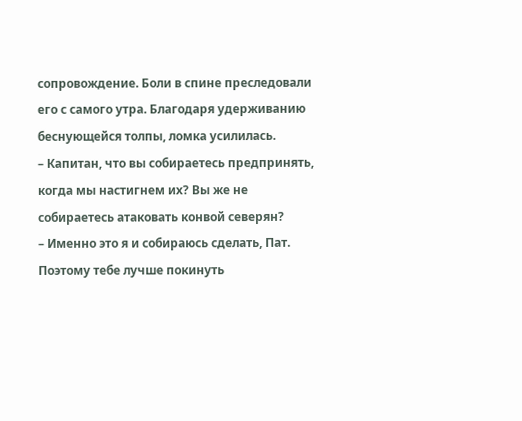сопровождение. Боли в спине преследовали его с самого утра. Благодаря удерживанию беснующейся толпы, ломка усилилась.
– Капитан, что вы собираетесь предпринять, когда мы настигнем их? Вы же не собираетесь атаковать конвой северян?
– Именно это я и собираюсь сделать, Пат. Поэтому тебе лучше покинуть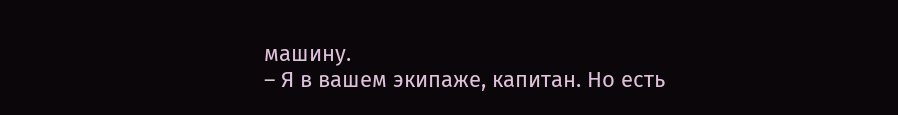машину.
– Я в вашем экипаже, капитан. Но есть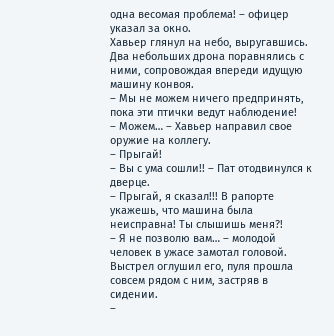одна весомая проблема! – офицер указал за окно.
Хавьер глянул на небо, выругавшись. Два небольших дрона поравнялись с ними, сопровождая впереди идущую машину конвоя.
– Мы не можем ничего предпринять, пока эти птички ведут наблюдение!
– Можем… – Хавьер направил свое оружие на коллегу.
– Прыгай!
– Вы с ума сошли!! – Пат отодвинулся к дверце.
– Прыгай, я сказал!!! В рапорте укажешь, что машина была неисправна! Ты слышишь меня?!
– Я не позволю вам… – молодой человек в ужасе замотал головой.
Выстрел оглушил его, пуля прошла совсем рядом с ним, застряв в сидении.
–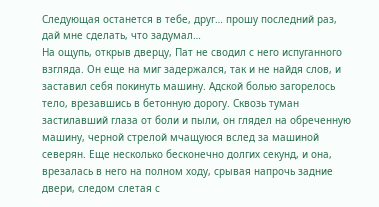Следующая останется в тебе, друг… прошу последний раз, дай мне сделать, что задумал…
На ощупь, открыв дверцу, Пат не сводил с него испуганного взгляда. Он еще на миг задержался, так и не найдя слов, и заставил себя покинуть машину. Адской болью загорелось тело, врезавшись в бетонную дорогу. Сквозь туман застилавший глаза от боли и пыли, он глядел на обреченную машину, черной стрелой мчащуюся вслед за машиной северян. Еще несколько бесконечно долгих секунд, и она, врезалась в него на полном ходу, срывая напрочь задние двери, следом слетая с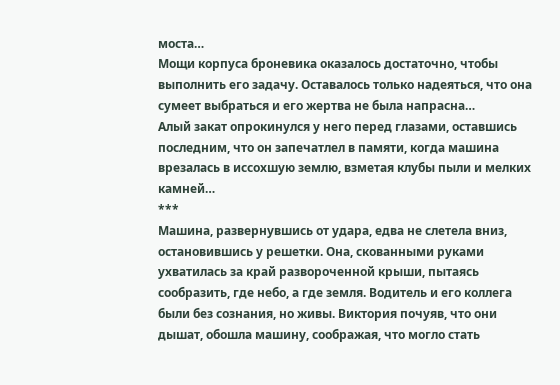моста…
Мощи корпуса броневика оказалось достаточно, чтобы выполнить его задачу. Оставалось только надеяться, что она сумеет выбраться и его жертва не была напрасна…
Алый закат опрокинулся у него перед глазами, оставшись последним, что он запечатлел в памяти, когда машина врезалась в иссохшую землю, взметая клубы пыли и мелких камней…
***
Машина, развернувшись от удара, едва не слетела вниз, остановившись у решетки. Она, скованными руками ухватилась за край развороченной крыши, пытаясь сообразить, где небо, а где земля. Водитель и его коллега были без сознания, но живы. Виктория почуяв, что они дышат, обошла машину, соображая, что могло стать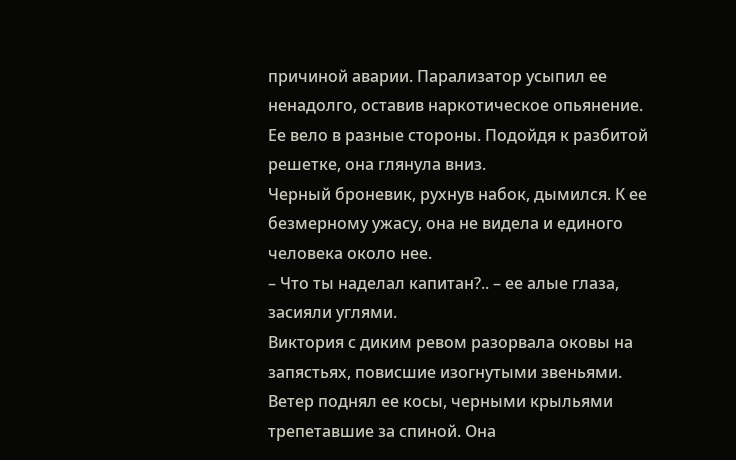причиной аварии. Парализатор усыпил ее ненадолго, оставив наркотическое опьянение. Ее вело в разные стороны. Подойдя к разбитой решетке, она глянула вниз.
Черный броневик, рухнув набок, дымился. К ее безмерному ужасу, она не видела и единого человека около нее.
– Что ты наделал капитан?.. – ее алые глаза, засияли углями.
Виктория с диким ревом разорвала оковы на запястьях, повисшие изогнутыми звеньями. Ветер поднял ее косы, черными крыльями трепетавшие за спиной. Она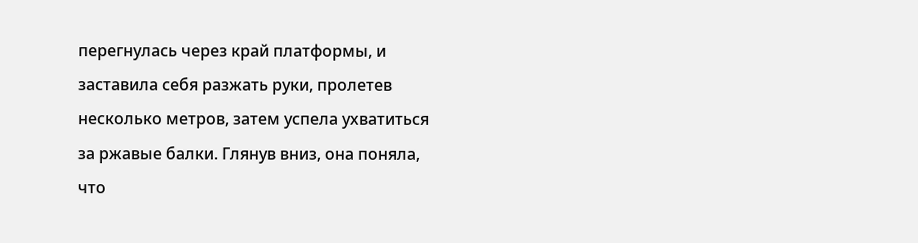перегнулась через край платформы, и заставила себя разжать руки, пролетев несколько метров, затем успела ухватиться за ржавые балки. Глянув вниз, она поняла, что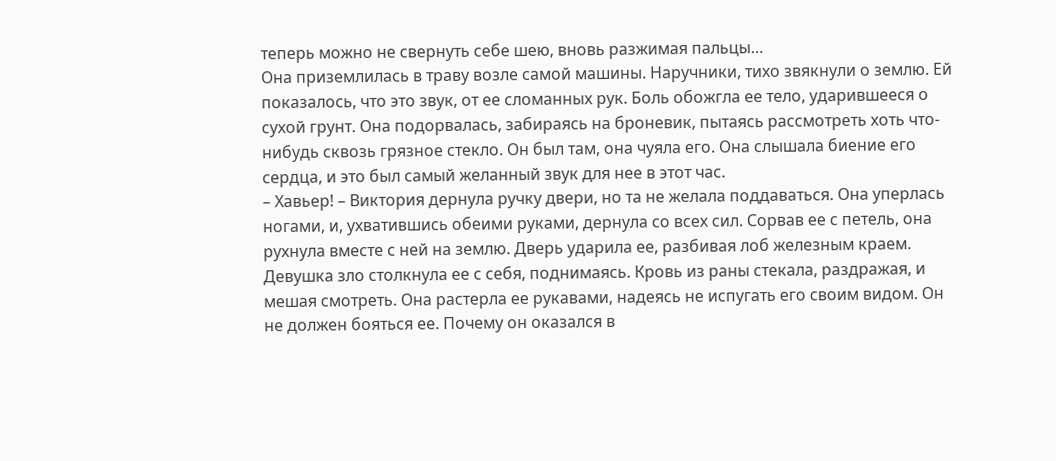теперь можно не свернуть себе шею, вновь разжимая пальцы…
Она приземлилась в траву возле самой машины. Наручники, тихо звякнули о землю. Ей показалось, что это звук, от ее сломанных рук. Боль обожгла ее тело, ударившееся о сухой грунт. Она подорвалась, забираясь на броневик, пытаясь рассмотреть хоть что-нибудь сквозь грязное стекло. Он был там, она чуяла его. Она слышала биение его сердца, и это был самый желанный звук для нее в этот час.
– Хавьер! – Виктория дернула ручку двери, но та не желала поддаваться. Она уперлась ногами, и, ухватившись обеими руками, дернула со всех сил. Сорвав ее с петель, она рухнула вместе с ней на землю. Дверь ударила ее, разбивая лоб железным краем. Девушка зло столкнула ее с себя, поднимаясь. Кровь из раны стекала, раздражая, и мешая смотреть. Она растерла ее рукавами, надеясь не испугать его своим видом. Он не должен бояться ее. Почему он оказался в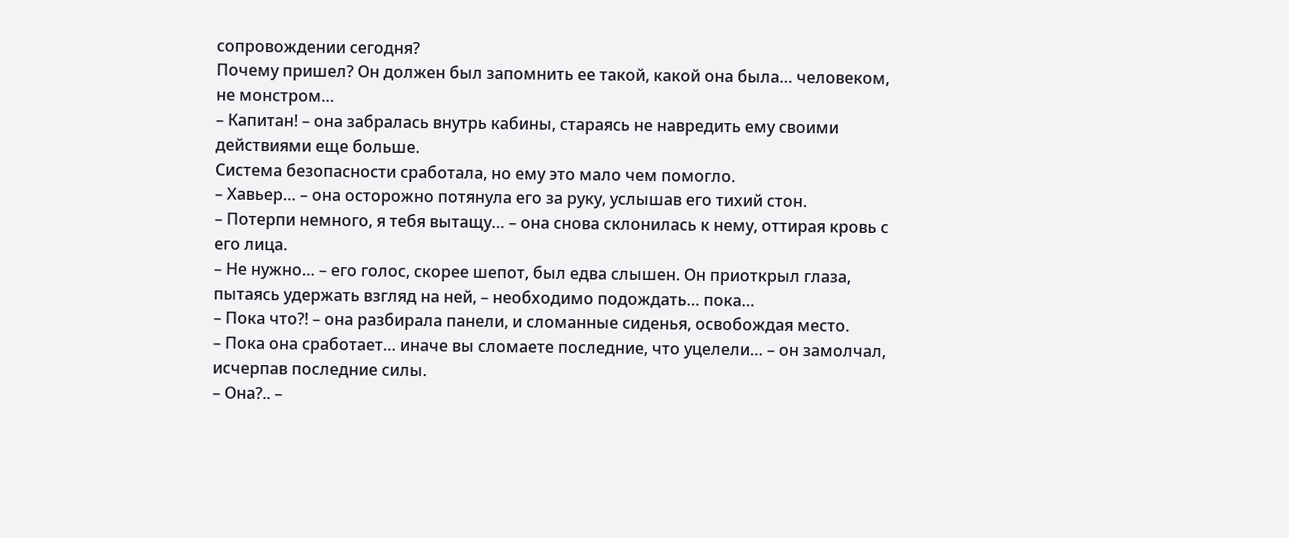сопровождении сегодня?
Почему пришел? Он должен был запомнить ее такой, какой она была… человеком, не монстром…
– Капитан! – она забралась внутрь кабины, стараясь не навредить ему своими действиями еще больше.
Система безопасности сработала, но ему это мало чем помогло.
– Хавьер… – она осторожно потянула его за руку, услышав его тихий стон.
– Потерпи немного, я тебя вытащу… – она снова склонилась к нему, оттирая кровь с его лица.
– Не нужно… – его голос, скорее шепот, был едва слышен. Он приоткрыл глаза, пытаясь удержать взгляд на ней, – необходимо подождать… пока…
– Пока что?! – она разбирала панели, и сломанные сиденья, освобождая место.
– Пока она сработает… иначе вы сломаете последние, что уцелели… – он замолчал, исчерпав последние силы.
– Она?.. –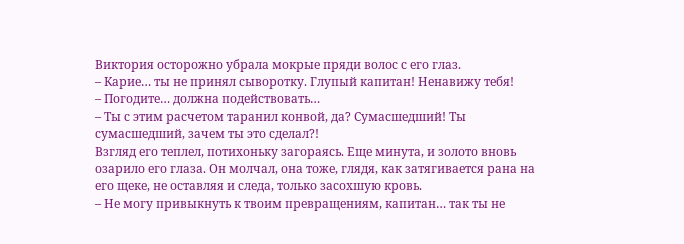Виктория осторожно убрала мокрые пряди волос с его глаз.
– Карие… ты не принял сыворотку. Глупый капитан! Ненавижу тебя!
– Погодите… должна подействовать…
– Ты с этим расчетом таранил конвой, да? Сумасшедший! Ты сумасшедший, зачем ты это сделал?!
Взгляд его теплел, потихоньку загораясь. Еще минута, и золото вновь озарило его глаза. Он молчал, она тоже, глядя, как затягивается рана на его щеке, не оставляя и следа, только засохшую кровь.
– Не могу привыкнуть к твоим превращениям, капитан… так ты не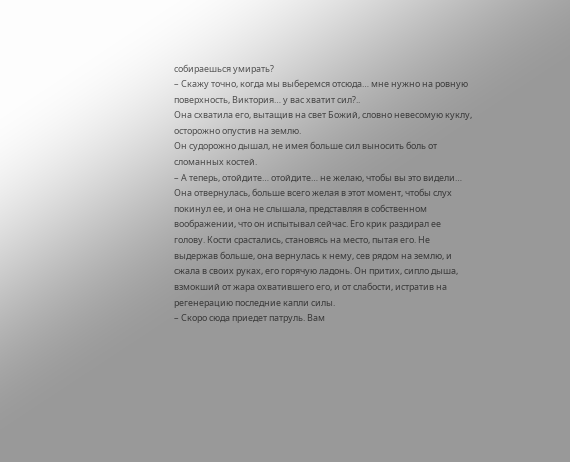собираешься умирать?
– Скажу точно, когда мы выберемся отсюда… мне нужно на ровную поверхность, Виктория… у вас хватит сил?..
Она схватила его, вытащив на свет Божий, словно невесомую куклу, осторожно опустив на землю.
Он судорожно дышал, не имея больше сил выносить боль от сломанных костей.
– А теперь, отойдите… отойдите… не желаю, чтобы вы это видели…
Она отвернулась, больше всего желая в этот момент, чтобы слух покинул ее, и она не слышала, представляя в собственном воображении, что он испытывал сейчас. Его крик раздирал ее голову. Кости срастались, становясь на место, пытая его. Не выдержав больше, она вернулась к нему, сев рядом на землю, и сжала в своих руках, его горячую ладонь. Он притих, сипло дыша, взмокший от жара охватившего его, и от слабости, истратив на регенерацию последние капли силы.
– Скоро сюда приедет патруль. Вам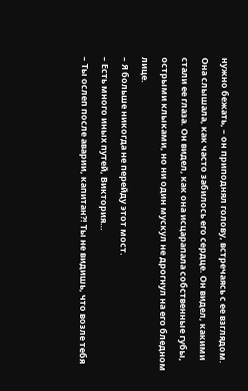нужно бежать, – он приподнял голову, встречаясь с ее взглядом.
Она слышала, как часто забилось его сердце. Он видел, какими стали ее глаза. Он видел, как она исцарапала собственные губы, острыми клыками, но ни один мускул не дрогнул на его бледном лице.
– Я больше никогда не перейду этот мост.
– Есть много иных путей, Виктория…
– Ты ослеп после аварии, капитан?! Ты не видишь, что возле тебя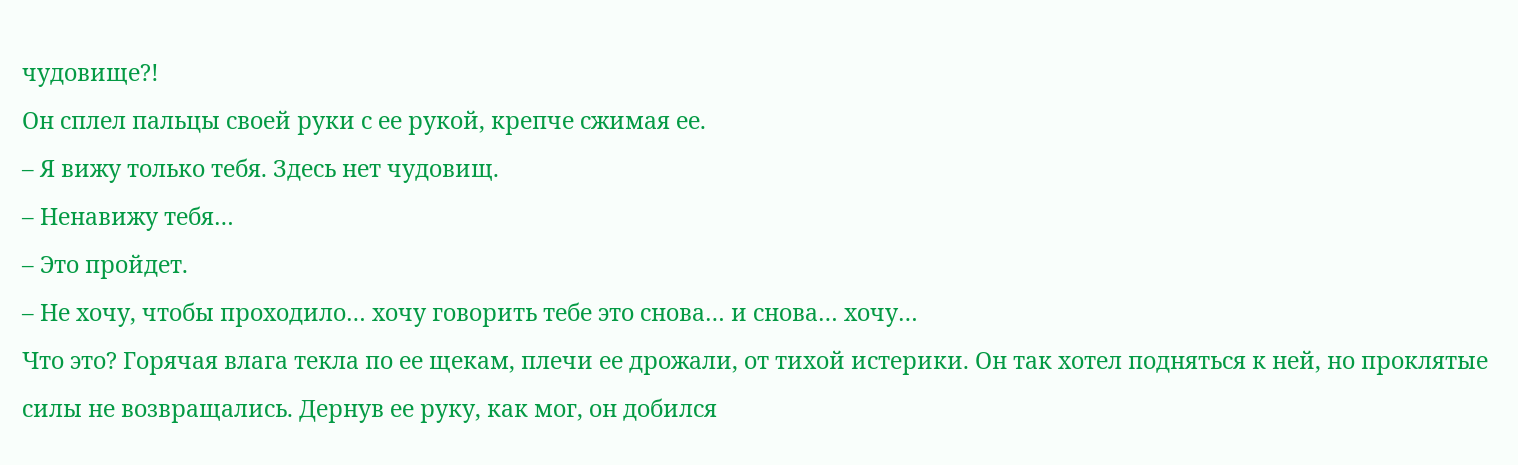чудовище?!
Он сплел пальцы своей руки с ее рукой, крепче сжимая ее.
– Я вижу только тебя. Здесь нет чудовищ.
– Ненавижу тебя…
– Это пройдет.
– Не хочу, чтобы проходило… хочу говорить тебе это снова… и снова… хочу…
Что это? Горячая влага текла по ее щекам, плечи ее дрожали, от тихой истерики. Он так хотел подняться к ней, но проклятые силы не возвращались. Дернув ее руку, как мог, он добился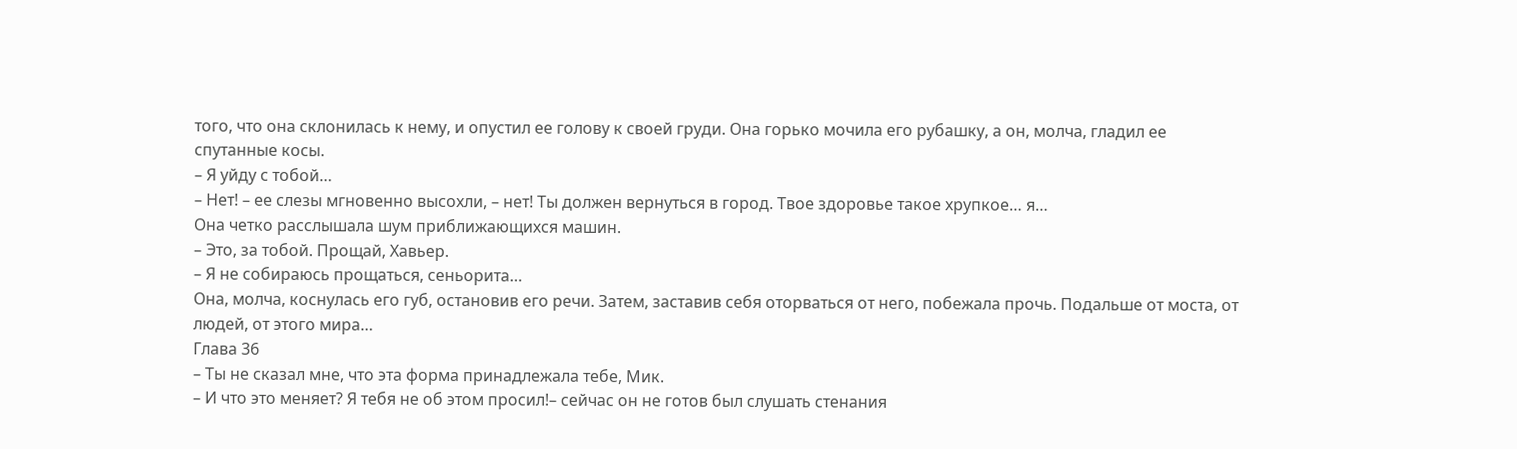того, что она склонилась к нему, и опустил ее голову к своей груди. Она горько мочила его рубашку, а он, молча, гладил ее спутанные косы.
– Я уйду с тобой…
– Нет! – ее слезы мгновенно высохли, – нет! Ты должен вернуться в город. Твое здоровье такое хрупкое… я…
Она четко расслышала шум приближающихся машин.
– Это, за тобой. Прощай, Хавьер.
– Я не собираюсь прощаться, сеньорита…
Она, молча, коснулась его губ, остановив его речи. Затем, заставив себя оторваться от него, побежала прочь. Подальше от моста, от людей, от этого мира…
Глава 36
– Ты не сказал мне, что эта форма принадлежала тебе, Мик.
– И что это меняет? Я тебя не об этом просил!– сейчас он не готов был слушать стенания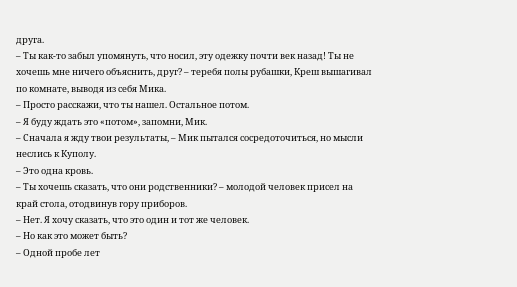друга.
– Ты как-то забыл упомянуть, что носил, эту одежку почти век назад! Ты не хочешь мне ничего объяснить, друг? – теребя полы рубашки, Креш вышагивал по комнате, выводя из себя Мика.
– Просто расскажи, что ты нашел. Остальное потом.
– Я буду ждать это «потом», запомни, Мик.
– Сначала я жду твои результаты, – Мик пытался сосредоточиться, но мысли неслись к Куполу.
– Это одна кровь.
– Ты хочешь сказать, что они родственники? – молодой человек присел на край стола, отодвинув гору приборов.
– Нет. Я хочу сказать, что это один и тот же человек.
– Но как это может быть?
– Одной пробе лет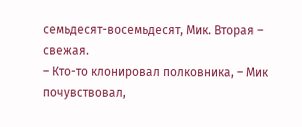семьдесят-восемьдесят, Мик. Вторая – свежая.
– Кто-то клонировал полковника, – Мик почувствовал,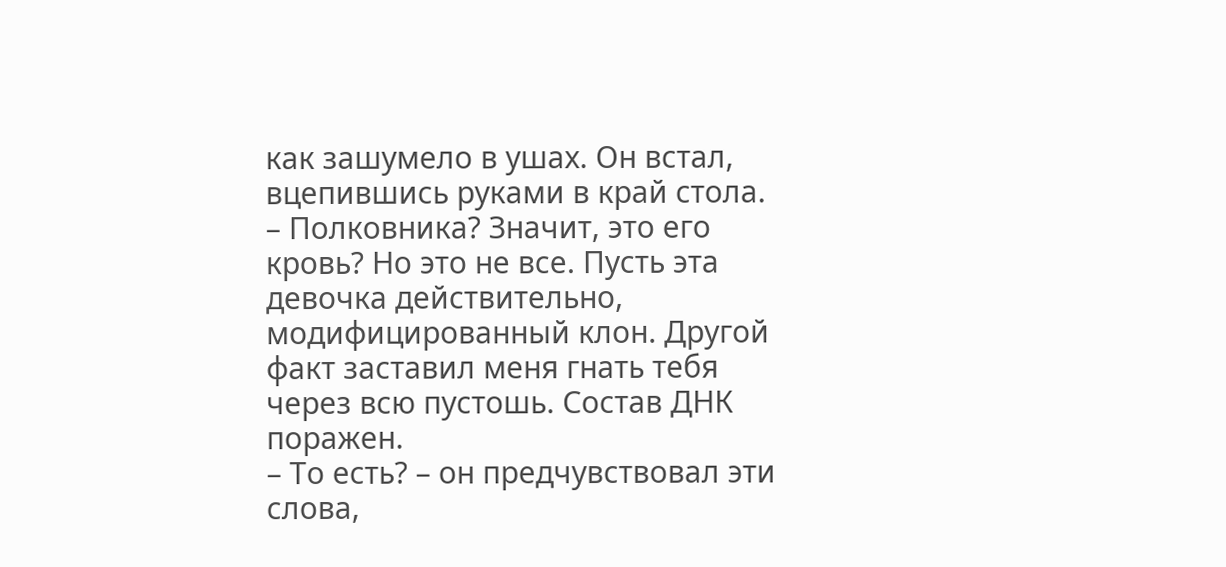как зашумело в ушах. Он встал, вцепившись руками в край стола.
– Полковника? Значит, это его кровь? Но это не все. Пусть эта девочка действительно, модифицированный клон. Другой факт заставил меня гнать тебя через всю пустошь. Состав ДНК поражен.
– То есть? – он предчувствовал эти слова,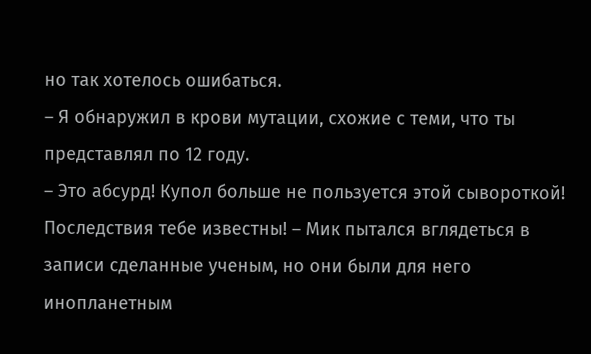но так хотелось ошибаться.
– Я обнаружил в крови мутации, схожие с теми, что ты представлял по 12 году.
– Это абсурд! Купол больше не пользуется этой сывороткой! Последствия тебе известны! – Мик пытался вглядеться в записи сделанные ученым, но они были для него инопланетным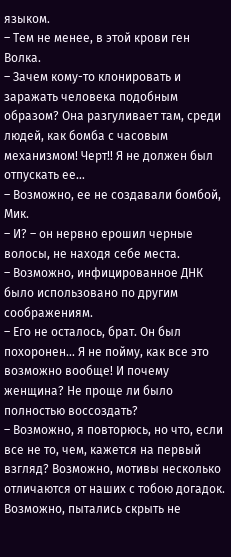языком.
– Тем не менее, в этой крови ген Волка.
– Зачем кому-то клонировать и заражать человека подобным образом? Она разгуливает там, среди людей, как бомба с часовым механизмом! Черт!! Я не должен был отпускать ее…
– Возможно, ее не создавали бомбой, Мик.
– И? – он нервно ерошил черные волосы, не находя себе места.
– Возможно, инфицированное ДНК было использовано по другим соображениям.
– Его не осталось, брат. Он был похоронен… Я не пойму, как все это возможно вообще! И почему женщина? Не проще ли было полностью воссоздать?
– Возможно, я повторюсь, но что, если все не то, чем, кажется на первый взгляд? Возможно, мотивы несколько отличаются от наших с тобою догадок. Возможно, пытались скрыть не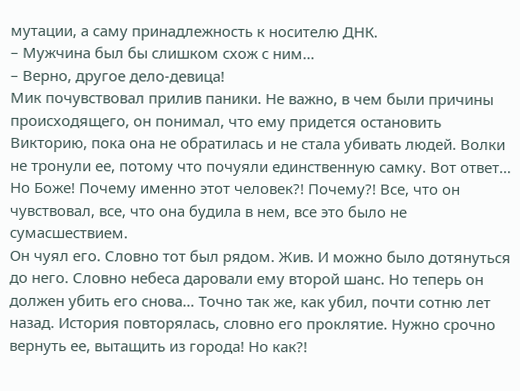мутации, а саму принадлежность к носителю ДНК.
– Мужчина был бы слишком схож с ним…
– Верно, другое дело-девица!
Мик почувствовал прилив паники. Не важно, в чем были причины происходящего, он понимал, что ему придется остановить Викторию, пока она не обратилась и не стала убивать людей. Волки не тронули ее, потому что почуяли единственную самку. Вот ответ… Но Боже! Почему именно этот человек?! Почему?! Все, что он чувствовал, все, что она будила в нем, все это было не сумасшествием.
Он чуял его. Словно тот был рядом. Жив. И можно было дотянуться до него. Словно небеса даровали ему второй шанс. Но теперь он должен убить его снова… Точно так же, как убил, почти сотню лет назад. История повторялась, словно его проклятие. Нужно срочно вернуть ее, вытащить из города! Но как?!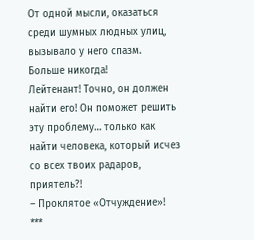От одной мысли, оказаться среди шумных людных улиц, вызывало у него спазм. Больше никогда!
Лейтенант! Точно, он должен найти его! Он поможет решить эту проблему… только как найти человека, который исчез со всех твоих радаров, приятель?!
– Проклятое «Отчуждение»!
***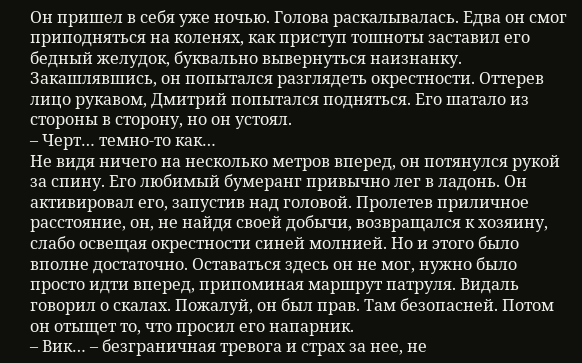Он пришел в себя уже ночью. Голова раскалывалась. Едва он смог приподняться на коленях, как приступ тошноты заставил его бедный желудок, буквально вывернуться наизнанку. Закашлявшись, он попытался разглядеть окрестности. Оттерев лицо рукавом, Дмитрий попытался подняться. Его шатало из стороны в сторону, но он устоял.
– Черт… темно-то как…
Не видя ничего на несколько метров вперед, он потянулся рукой за спину. Его любимый бумеранг привычно лег в ладонь. Он активировал его, запустив над головой. Пролетев приличное расстояние, он, не найдя своей добычи, возвращался к хозяину, слабо освещая окрестности синей молнией. Но и этого было вполне достаточно. Оставаться здесь он не мог, нужно было просто идти вперед, припоминая маршрут патруля. Видаль говорил о скалах. Пожалуй, он был прав. Там безопасней. Потом он отыщет то, что просил его напарник.
– Вик… – безграничная тревога и страх за нее, не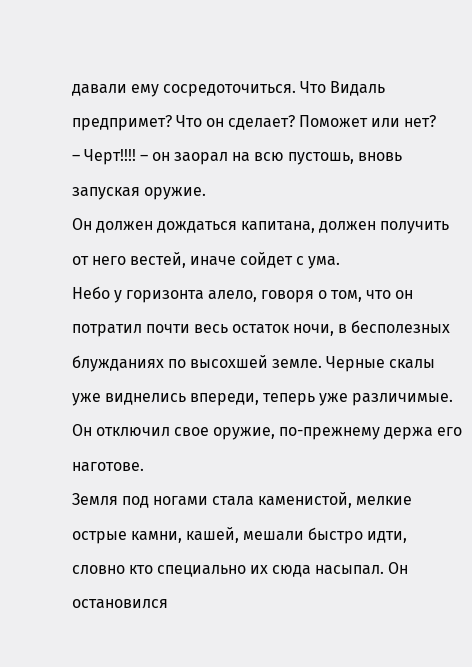давали ему сосредоточиться. Что Видаль предпримет? Что он сделает? Поможет или нет?
– Черт!!!! – он заорал на всю пустошь, вновь запуская оружие.
Он должен дождаться капитана, должен получить от него вестей, иначе сойдет с ума.
Небо у горизонта алело, говоря о том, что он потратил почти весь остаток ночи, в бесполезных блужданиях по высохшей земле. Черные скалы уже виднелись впереди, теперь уже различимые. Он отключил свое оружие, по-прежнему держа его наготове.
Земля под ногами стала каменистой, мелкие острые камни, кашей, мешали быстро идти, словно кто специально их сюда насыпал. Он остановился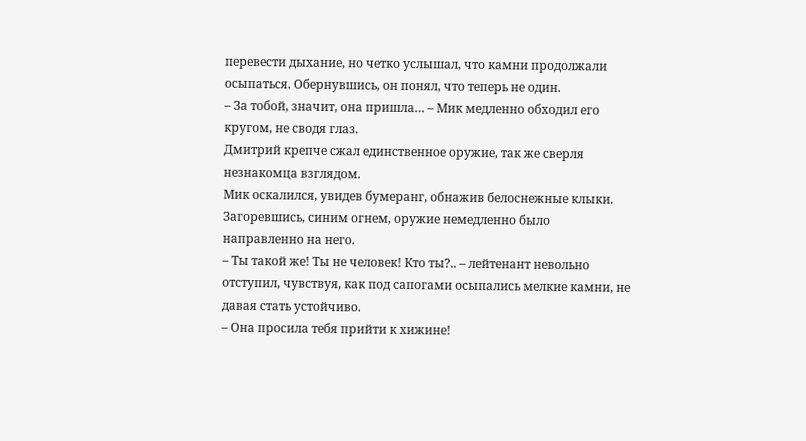перевести дыхание, но четко услышал, что камни продолжали осыпаться. Обернувшись, он понял, что теперь не один.
– За тобой, значит, она пришла… – Мик медленно обходил его кругом, не сводя глаз.
Дмитрий крепче сжал единственное оружие, так же сверля незнакомца взглядом.
Мик оскалился, увидев бумеранг, обнажив белоснежные клыки. Загоревшись, синим огнем, оружие немедленно было направленно на него.
– Ты такой же! Ты не человек! Кто ты?.. – лейтенант невольно отступил, чувствуя, как под сапогами осыпались мелкие камни, не давая стать устойчиво.
– Она просила тебя прийти к хижине!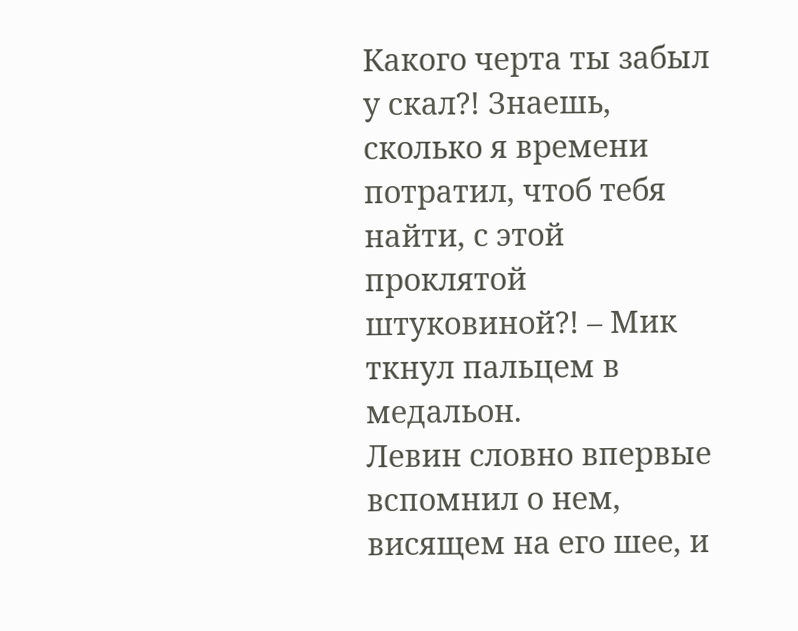Какого черта ты забыл у скал?! Знаешь, сколько я времени потратил, чтоб тебя найти, с этой проклятой штуковиной?! – Мик ткнул пальцем в медальон.
Левин словно впервые вспомнил о нем, висящем на его шее, и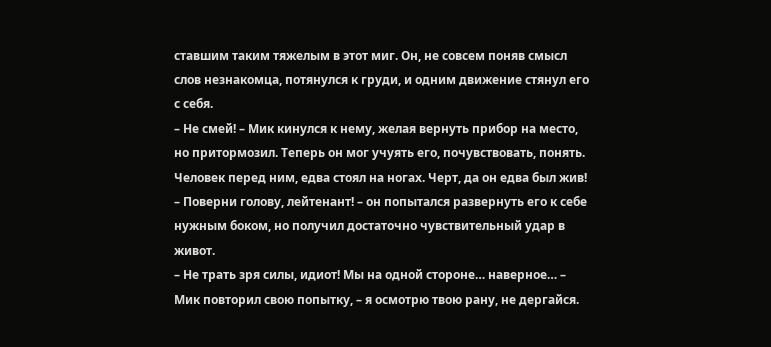ставшим таким тяжелым в этот миг. Он, не совсем поняв смысл слов незнакомца, потянулся к груди, и одним движение стянул его с себя.
– Не смей! – Мик кинулся к нему, желая вернуть прибор на место, но притормозил. Теперь он мог учуять его, почувствовать, понять. Человек перед ним, едва стоял на ногах. Черт, да он едва был жив!
– Поверни голову, лейтенант! – он попытался развернуть его к себе нужным боком, но получил достаточно чувствительный удар в живот.
– Не трать зря силы, идиот! Мы на одной стороне… наверное… – Мик повторил свою попытку, – я осмотрю твою рану, не дергайся.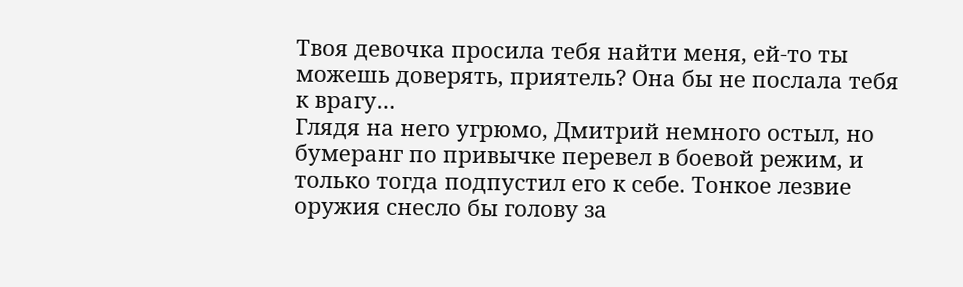Твоя девочка просила тебя найти меня, ей-то ты можешь доверять, приятель? Она бы не послала тебя к врагу…
Глядя на него угрюмо, Дмитрий немного остыл, но бумеранг по привычке перевел в боевой режим, и только тогда подпустил его к себе. Тонкое лезвие оружия снесло бы голову за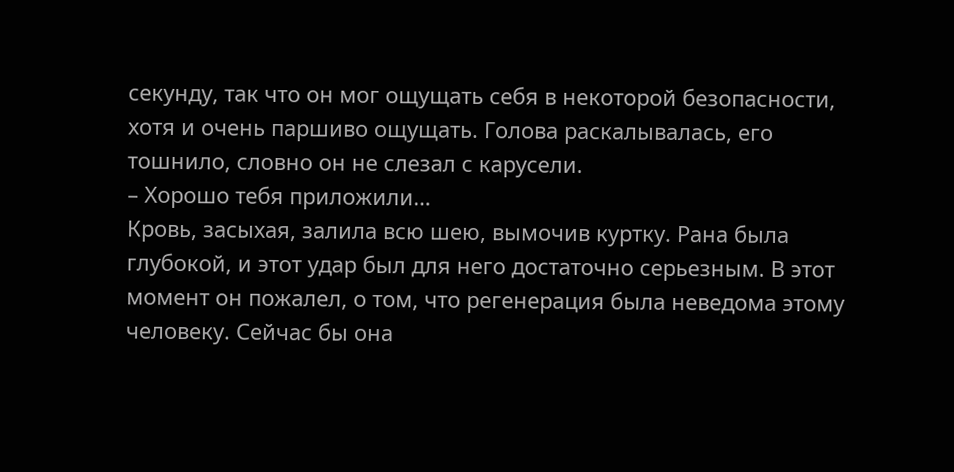секунду, так что он мог ощущать себя в некоторой безопасности, хотя и очень паршиво ощущать. Голова раскалывалась, его тошнило, словно он не слезал с карусели.
– Хорошо тебя приложили…
Кровь, засыхая, залила всю шею, вымочив куртку. Рана была глубокой, и этот удар был для него достаточно серьезным. В этот момент он пожалел, о том, что регенерация была неведома этому человеку. Сейчас бы она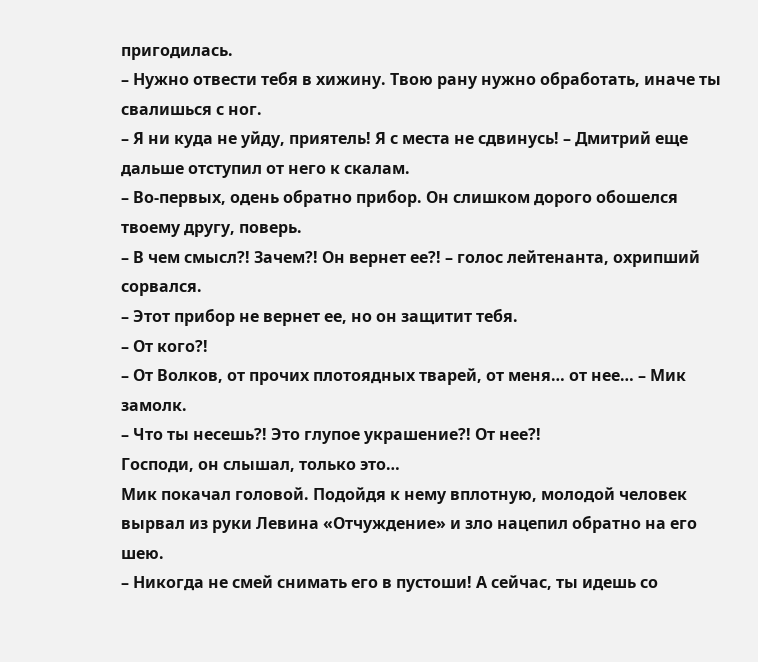пригодилась.
– Нужно отвести тебя в хижину. Твою рану нужно обработать, иначе ты свалишься с ног.
– Я ни куда не уйду, приятель! Я с места не сдвинусь! – Дмитрий еще дальше отступил от него к скалам.
– Во-первых, одень обратно прибор. Он слишком дорого обошелся твоему другу, поверь.
– В чем смысл?! Зачем?! Он вернет ее?! – голос лейтенанта, охрипший сорвался.
– Этот прибор не вернет ее, но он защитит тебя.
– От кого?!
– От Волков, от прочих плотоядных тварей, от меня… от нее… – Мик замолк.
– Что ты несешь?! Это глупое украшение?! От нее?!
Господи, он слышал, только это…
Мик покачал головой. Подойдя к нему вплотную, молодой человек вырвал из руки Левина «Отчуждение» и зло нацепил обратно на его шею.
– Никогда не смей снимать его в пустоши! А сейчас, ты идешь со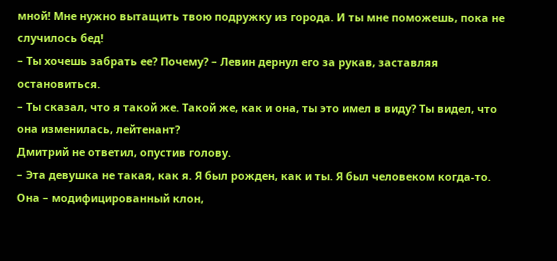мной! Мне нужно вытащить твою подружку из города. И ты мне поможешь, пока не случилось бед!
– Ты хочешь забрать ее? Почему? – Левин дернул его за рукав, заставляя остановиться.
– Ты сказал, что я такой же. Такой же, как и она, ты это имел в виду? Ты видел, что она изменилась, лейтенант?
Дмитрий не ответил, опустив голову.
– Эта девушка не такая, как я. Я был рожден, как и ты. Я был человеком когда-то. Она – модифицированный клон,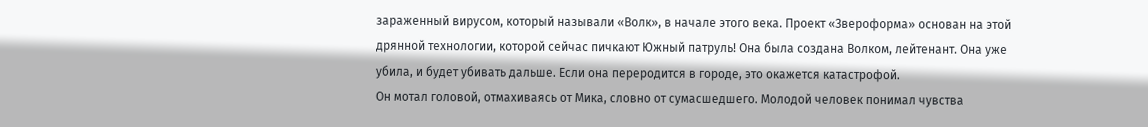зараженный вирусом, который называли «Волк», в начале этого века. Проект «Звероформа» основан на этой дрянной технологии, которой сейчас пичкают Южный патруль! Она была создана Волком, лейтенант. Она уже убила, и будет убивать дальше. Если она переродится в городе, это окажется катастрофой.
Он мотал головой, отмахиваясь от Мика, словно от сумасшедшего. Молодой человек понимал чувства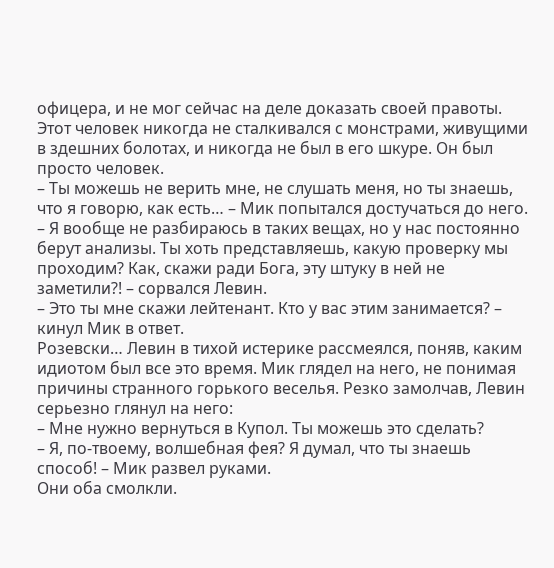офицера, и не мог сейчас на деле доказать своей правоты. Этот человек никогда не сталкивался с монстрами, живущими в здешних болотах, и никогда не был в его шкуре. Он был просто человек.
– Ты можешь не верить мне, не слушать меня, но ты знаешь, что я говорю, как есть… – Мик попытался достучаться до него.
– Я вообще не разбираюсь в таких вещах, но у нас постоянно берут анализы. Ты хоть представляешь, какую проверку мы проходим? Как, скажи ради Бога, эту штуку в ней не заметили?! – сорвался Левин.
– Это ты мне скажи лейтенант. Кто у вас этим занимается? – кинул Мик в ответ.
Розевски… Левин в тихой истерике рассмеялся, поняв, каким идиотом был все это время. Мик глядел на него, не понимая причины странного горького веселья. Резко замолчав, Левин серьезно глянул на него:
– Мне нужно вернуться в Купол. Ты можешь это сделать?
– Я, по-твоему, волшебная фея? Я думал, что ты знаешь способ! – Мик развел руками.
Они оба смолкли.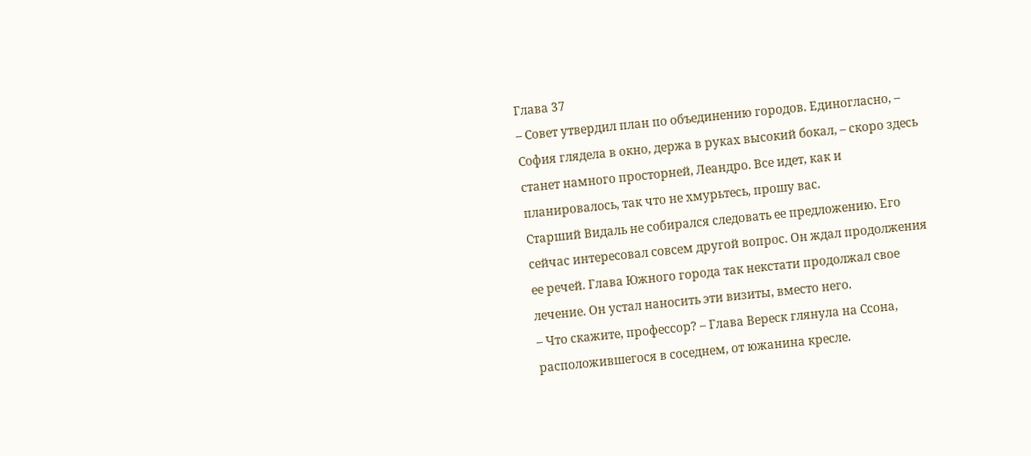Глава 37
– Совет утвердил план по объединению городов. Единогласно, – София глядела в окно, держа в руках высокий бокал, – скоро здесь станет намного просторней, Леандро. Все идет, как и планировалось, так что не хмурьтесь, прошу вас.
Старший Видаль не собирался следовать ее предложению. Его сейчас интересовал совсем другой вопрос. Он ждал продолжения ее речей. Глава Южного города так некстати продолжал свое лечение. Он устал наносить эти визиты, вместо него.
– Что скажите, профессор? – Глава Вереск глянула на Ссона, расположившегося в соседнем, от южанина кресле.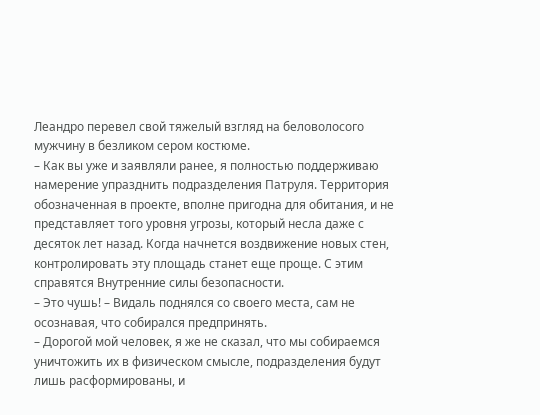Леандро перевел свой тяжелый взгляд на беловолосого мужчину в безликом сером костюме.
– Как вы уже и заявляли ранее, я полностью поддерживаю намерение упразднить подразделения Патруля. Территория обозначенная в проекте, вполне пригодна для обитания, и не представляет того уровня угрозы, который несла даже с десяток лет назад. Когда начнется воздвижение новых стен, контролировать эту площадь станет еще проще. С этим справятся Внутренние силы безопасности.
– Это чушь! – Видаль поднялся со своего места, сам не осознавая, что собирался предпринять.
– Дорогой мой человек, я же не сказал, что мы собираемся уничтожить их в физическом смысле, подразделения будут лишь расформированы, и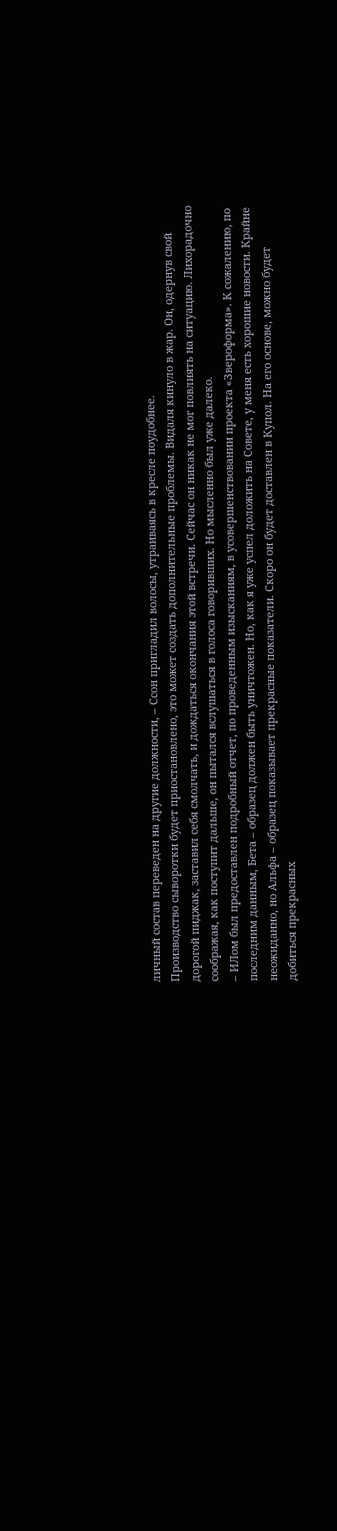личный состав переведен на другие должности, – Ссон пригладил волосы, утраиваясь в кресле поудобнее.
Производство сыворотки будет приостановлено, это может создать дополнительные проблемы. Видаля кинуло в жар. Он, одернув свой дорогой пиджак, заставил себя смолчать, и дождаться окончания этой встречи. Сейчас он никак не мог повлиять на ситуацию. Лихорадочно соображая, как поступит дальше, он пытался вслушаться в голоса говоривших. Но мысленно был уже далеко.
– ИЛом был предоставлен подробный отчет, по проведенным изысканиям, в усовершенствовании проекта «Звероформа». К сожалению, по последним данным, Бета – образец должен быть уничтожен. Но, как я уже успел доложить на Совете, у меня есть хорошие новости. Крайне неожиданно, но Альфа – образец показывает прекрасные показатели. Скоро он будет доставлен в Купол. На его основе, можно будет добиться прекрасных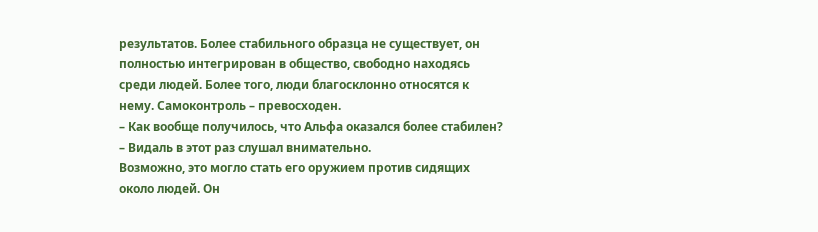результатов. Более стабильного образца не существует, он полностью интегрирован в общество, свободно находясь среди людей. Более того, люди благосклонно относятся к нему. Самоконтроль – превосходен.
– Как вообще получилось, что Альфа оказался более стабилен? – Видаль в этот раз слушал внимательно.
Возможно, это могло стать его оружием против сидящих около людей. Он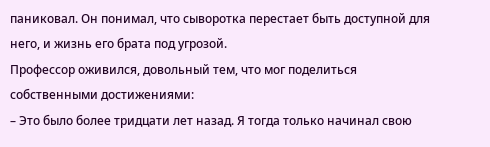паниковал. Он понимал, что сыворотка перестает быть доступной для него, и жизнь его брата под угрозой.
Профессор оживился, довольный тем, что мог поделиться собственными достижениями:
– Это было более тридцати лет назад. Я тогда только начинал свою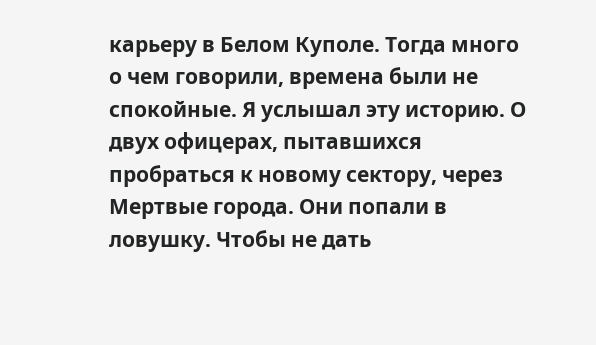карьеру в Белом Куполе. Тогда много о чем говорили, времена были не спокойные. Я услышал эту историю. О двух офицерах, пытавшихся пробраться к новому сектору, через Мертвые города. Они попали в ловушку. Чтобы не дать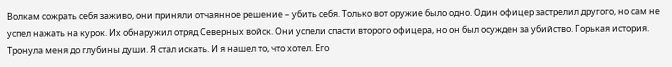Волкам сожрать себя заживо, они приняли отчаянное решение – убить себя. Только вот оружие было одно. Один офицер застрелил другого, но сам не успел нажать на курок. Их обнаружил отряд Северных войск. Они успели спасти второго офицера, но он был осужден за убийство. Горькая история. Тронула меня до глубины души. Я стал искать. И я нашел то, что хотел. Его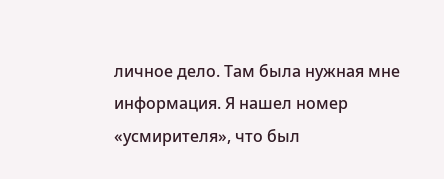личное дело. Там была нужная мне информация. Я нашел номер «усмирителя», что был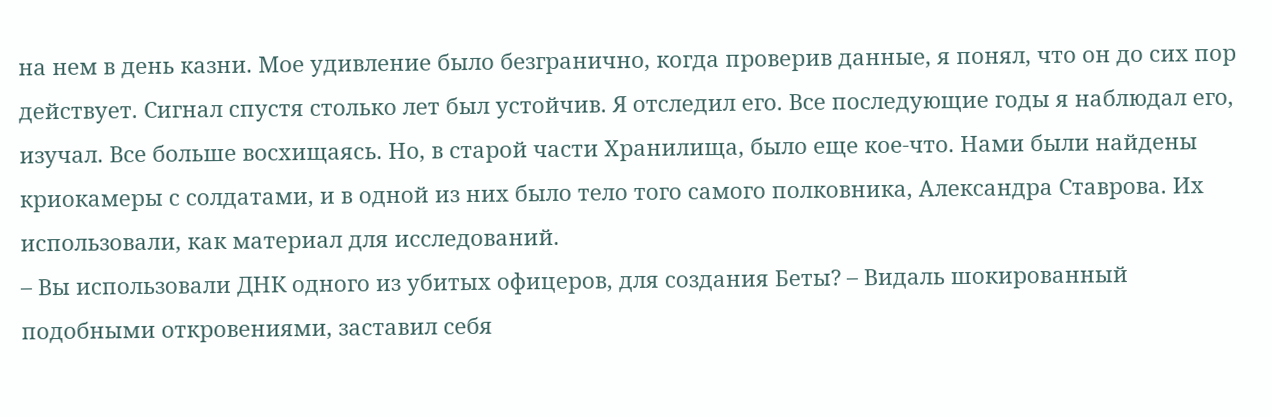на нем в день казни. Мое удивление было безгранично, когда проверив данные, я понял, что он до сих пор действует. Сигнал спустя столько лет был устойчив. Я отследил его. Все последующие годы я наблюдал его, изучал. Все больше восхищаясь. Но, в старой части Хранилища, было еще кое-что. Нами были найдены криокамеры с солдатами, и в одной из них было тело того самого полковника, Александра Ставрова. Их использовали, как материал для исследований.
– Вы использовали ДНК одного из убитых офицеров, для создания Беты? – Видаль шокированный подобными откровениями, заставил себя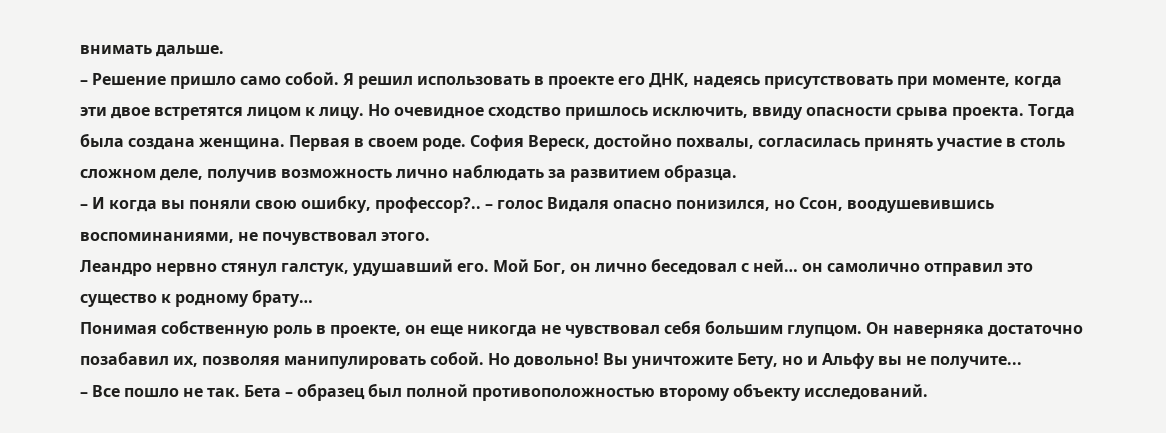внимать дальше.
– Решение пришло само собой. Я решил использовать в проекте его ДНК, надеясь присутствовать при моменте, когда эти двое встретятся лицом к лицу. Но очевидное сходство пришлось исключить, ввиду опасности срыва проекта. Тогда была создана женщина. Первая в своем роде. София Вереск, достойно похвалы, согласилась принять участие в столь сложном деле, получив возможность лично наблюдать за развитием образца.
– И когда вы поняли свою ошибку, профессор?.. – голос Видаля опасно понизился, но Ссон, воодушевившись воспоминаниями, не почувствовал этого.
Леандро нервно стянул галстук, удушавший его. Мой Бог, он лично беседовал с ней… он самолично отправил это существо к родному брату…
Понимая собственную роль в проекте, он еще никогда не чувствовал себя большим глупцом. Он наверняка достаточно позабавил их, позволяя манипулировать собой. Но довольно! Вы уничтожите Бету, но и Альфу вы не получите...
– Все пошло не так. Бета – образец был полной противоположностью второму объекту исследований.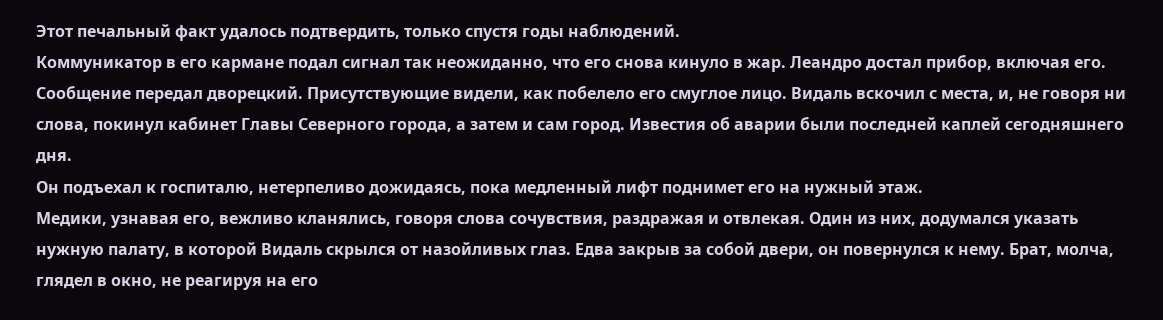Этот печальный факт удалось подтвердить, только спустя годы наблюдений.
Коммуникатор в его кармане подал сигнал так неожиданно, что его снова кинуло в жар. Леандро достал прибор, включая его. Сообщение передал дворецкий. Присутствующие видели, как побелело его смуглое лицо. Видаль вскочил с места, и, не говоря ни слова, покинул кабинет Главы Северного города, а затем и сам город. Известия об аварии были последней каплей сегодняшнего дня.
Он подъехал к госпиталю, нетерпеливо дожидаясь, пока медленный лифт поднимет его на нужный этаж.
Медики, узнавая его, вежливо кланялись, говоря слова сочувствия, раздражая и отвлекая. Один из них, додумался указать нужную палату, в которой Видаль скрылся от назойливых глаз. Едва закрыв за собой двери, он повернулся к нему. Брат, молча, глядел в окно, не реагируя на его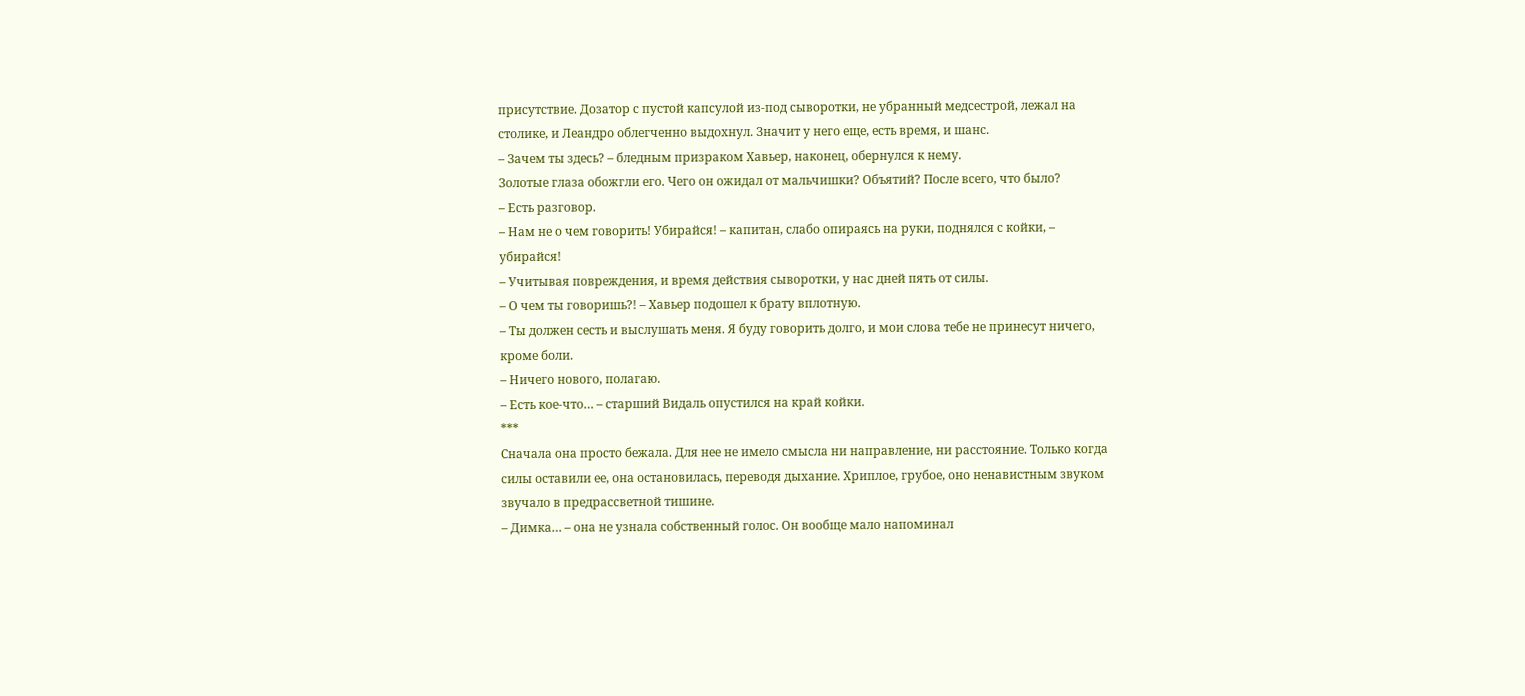присутствие. Дозатор с пустой капсулой из-под сыворотки, не убранный медсестрой, лежал на столике, и Леандро облегченно выдохнул. Значит у него еще, есть время, и шанс.
– Зачем ты здесь? – бледным призраком Хавьер, наконец, обернулся к нему.
Золотые глаза обожгли его. Чего он ожидал от мальчишки? Объятий? После всего, что было?
– Есть разговор.
– Нам не о чем говорить! Убирайся! – капитан, слабо опираясь на руки, поднялся с койки, – убирайся!
– Учитывая повреждения, и время действия сыворотки, у нас дней пять от силы.
– О чем ты говоришь?! – Хавьер подошел к брату вплотную.
– Ты должен сесть и выслушать меня. Я буду говорить долго, и мои слова тебе не принесут ничего, кроме боли.
– Ничего нового, полагаю.
– Есть кое-что… – старший Видаль опустился на край койки.
***
Сначала она просто бежала. Для нее не имело смысла ни направление, ни расстояние. Только когда силы оставили ее, она остановилась, переводя дыхание. Хриплое, грубое, оно ненавистным звуком звучало в предрассветной тишине.
– Димка… – она не узнала собственный голос. Он вообще мало напоминал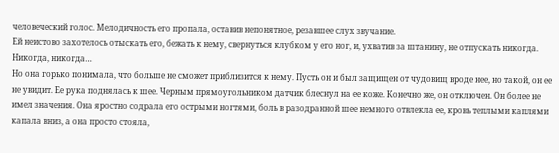человеческий голос. Мелодичность его пропала, оставив непонятное, резавшее слух звучание.
Ей неистово захотелось отыскать его, бежать к нему, свернуться клубком у его ног, и, ухватив за штанину, не отпускать никогда. Никогда, никогда…
Но она горько понимала, что больше не сможет приблизится к нему. Пусть он и был защищен от чудовищ вроде нее, но такой, он ее не увидит. Ее рука поднялась к шее. Черным прямоугольником датчик блеснул на ее коже. Конечно же, он отключен. Он более не имел значения. Она яростно содрала его острыми ногтями, боль в разодранной шее немного отвлекла ее, кровь теплыми каплями капала вниз, а она просто стояла,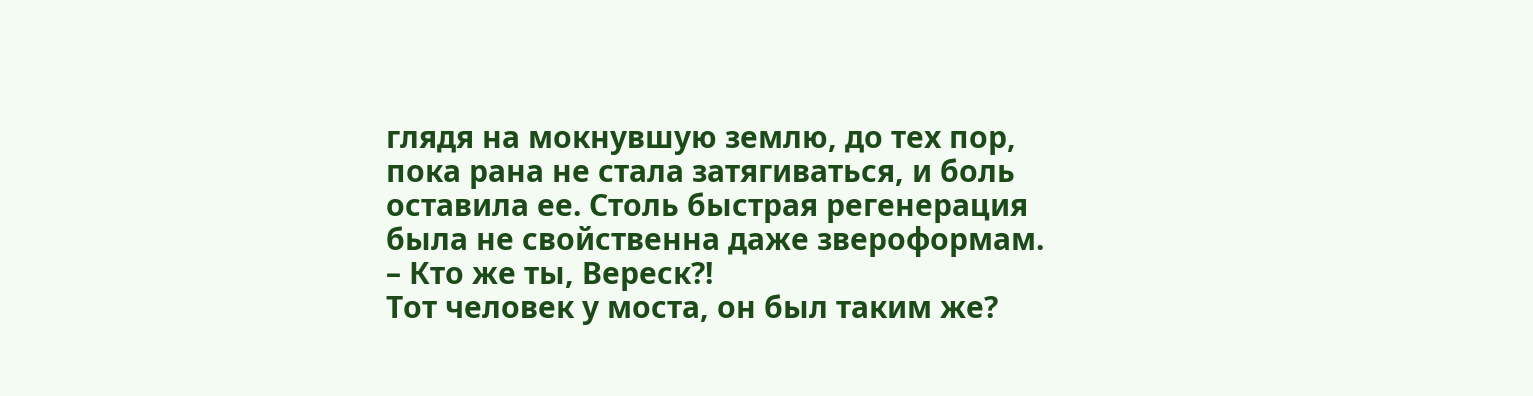глядя на мокнувшую землю, до тех пор, пока рана не стала затягиваться, и боль оставила ее. Столь быстрая регенерация была не свойственна даже звероформам.
– Кто же ты, Вереск?!
Тот человек у моста, он был таким же?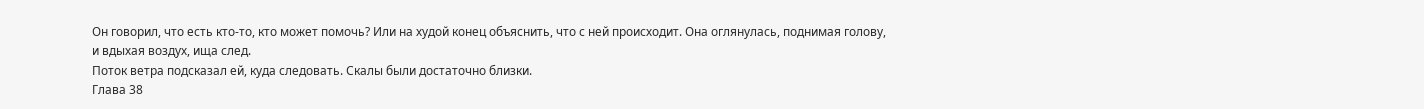Он говорил, что есть кто-то, кто может помочь? Или на худой конец объяснить, что с ней происходит. Она оглянулась, поднимая голову, и вдыхая воздух, ища след.
Поток ветра подсказал ей, куда следовать. Скалы были достаточно близки.
Глава 38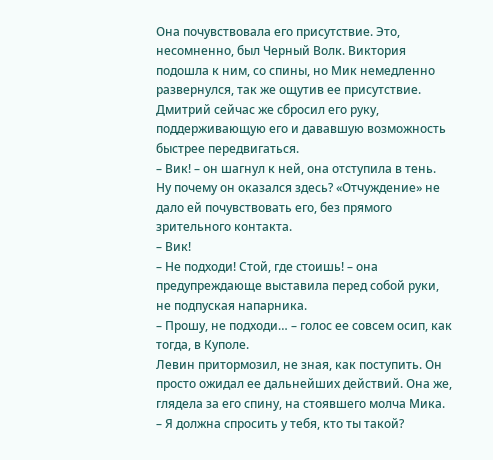Она почувствовала его присутствие. Это, несомненно, был Черный Волк. Виктория подошла к ним, со спины, но Мик немедленно развернулся, так же ощутив ее присутствие. Дмитрий сейчас же сбросил его руку, поддерживающую его и дававшую возможность быстрее передвигаться.
– Вик! – он шагнул к ней, она отступила в тень.
Ну почему он оказался здесь? «Отчуждение» не дало ей почувствовать его, без прямого зрительного контакта.
– Вик!
– Не подходи! Стой, где стоишь! – она предупреждающе выставила перед собой руки, не подпуская напарника.
– Прошу, не подходи… – голос ее совсем осип, как тогда, в Куполе.
Левин притормозил, не зная, как поступить. Он просто ожидал ее дальнейших действий. Она же, глядела за его спину, на стоявшего молча Мика.
– Я должна спросить у тебя, кто ты такой?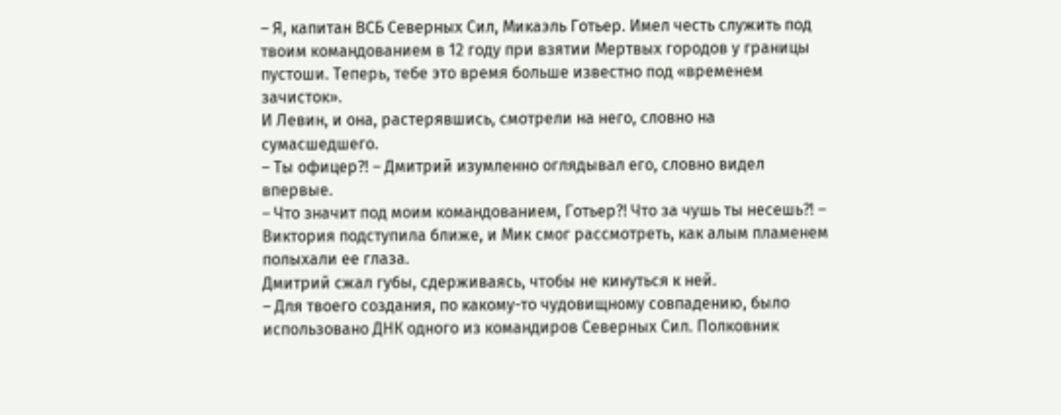– Я, капитан ВСБ Северных Сил, Микаэль Готьер. Имел честь служить под твоим командованием в 12 году при взятии Мертвых городов у границы пустоши. Теперь, тебе это время больше известно под «временем зачисток».
И Левин, и она, растерявшись, смотрели на него, словно на сумасшедшего.
– Ты офицер?! – Дмитрий изумленно оглядывал его, словно видел впервые.
– Что значит под моим командованием, Готьер?! Что за чушь ты несешь?! – Виктория подступила ближе, и Мик смог рассмотреть, как алым пламенем полыхали ее глаза.
Дмитрий сжал губы, сдерживаясь, чтобы не кинуться к ней.
– Для твоего создания, по какому-то чудовищному совпадению, было использовано ДНК одного из командиров Северных Сил. Полковник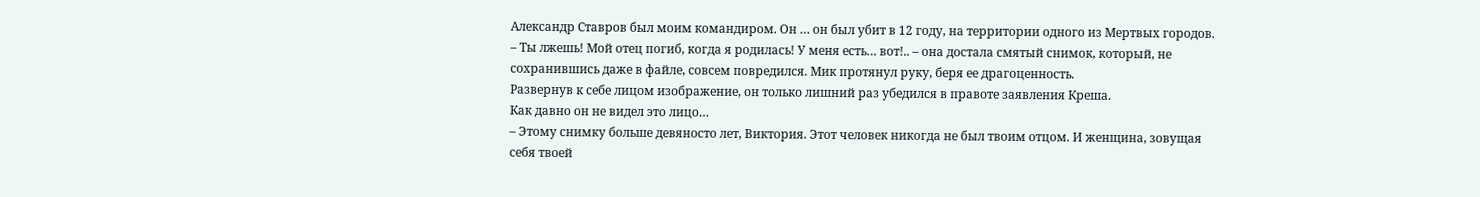Александр Ставров был моим командиром. Он … он был убит в 12 году, на территории одного из Мертвых городов.
– Ты лжешь! Мой отец погиб, когда я родилась! У меня есть… вот!.. – она достала смятый снимок, который, не сохранившись даже в файле, совсем повредился. Мик протянул руку, беря ее драгоценность.
Развернув к себе лицом изображение, он только лишний раз убедился в правоте заявления Креша.
Как давно он не видел это лицо…
– Этому снимку больше девяносто лет, Виктория. Этот человек никогда не был твоим отцом. И женщина, зовущая себя твоей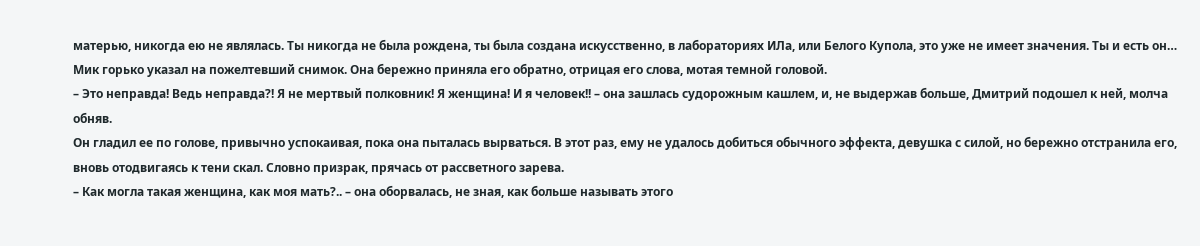матерью, никогда ею не являлась. Ты никогда не была рождена, ты была создана искусственно, в лабораториях ИЛа, или Белого Купола, это уже не имеет значения. Ты и есть он…
Мик горько указал на пожелтевший снимок. Она бережно приняла его обратно, отрицая его слова, мотая темной головой.
– Это неправда! Ведь неправда?! Я не мертвый полковник! Я женщина! И я человек!! – она зашлась судорожным кашлем, и, не выдержав больше, Дмитрий подошел к ней, молча обняв.
Он гладил ее по голове, привычно успокаивая, пока она пыталась вырваться. В этот раз, ему не удалось добиться обычного эффекта, девушка с силой, но бережно отстранила его, вновь отодвигаясь к тени скал. Словно призрак, прячась от рассветного зарева.
– Как могла такая женщина, как моя мать?.. – она оборвалась, не зная, как больше называть этого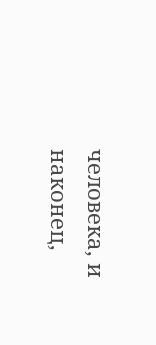человека, и наконец,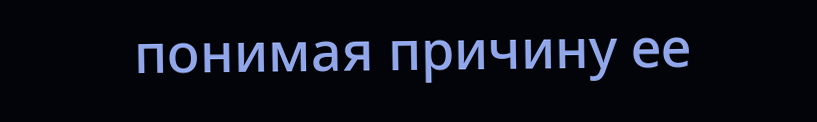понимая причину ее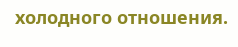холодного отношения.